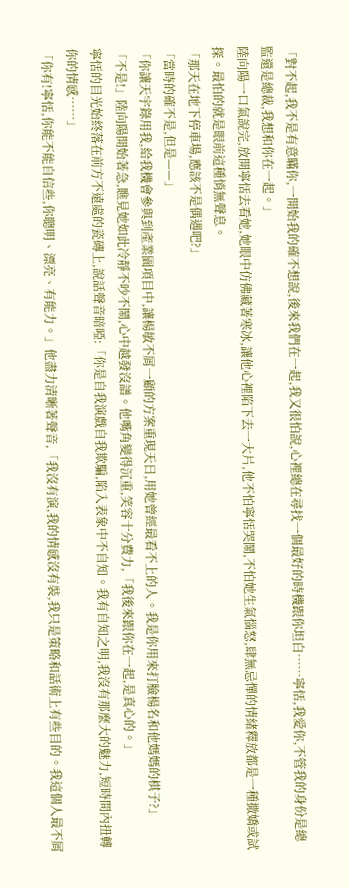「對不起,我不是有意瞞你,一開始我的確不想說,後來我們在一起,我又很怕說,心裡總在尋找一個最好的時機跟你坦白……寧恬,我愛你,不管我的身份是總監還是總裁,我想和你在一起。」
陸向陽一口氣說完,放開寧恬去看她,她眼中仿佛藏著寒冰,讓他心裡陷下去一大片,他不怕寧恬哭鬧,不怕她生氣惱怒,肆無忌憚的情緒釋放都是一種撒嬌或試探。最怕的就是眼前這種悄無聲息。
「那天在地下停車場,應該不是偶遇吧?」
「當時的確不是,但是——」
「你讓天宇錄用我,給我機會參與到產業園項目中,讓楊敏不屑一顧的方案重現天日,用她曾經最看不上的人。我是你用來打臉楊名和他媽媽的棋子?」
「不是!」陸向陽開始著急,瞧見她如此冷靜不吵不鬧,心中越發沒譜。他嘴角變得沉重,笑容十分費力,「我後來跟你在一起,是真心的。」
寧恬的目光始終落在前方不遠處的瓷磚上,說話聲音暗啞:「你是自我演戲自我欺騙,陷入表象中不自知。我有自知之明,我沒有那麼大的魅力,短時間內扭轉你的情感……」
「你有!寧恬,你能不能自信些,你聰明、漂亮、有能力。」他盡力清晰著聲音,「我沒有演,我的情感沒有裝,我只是策略和話術上有些目的。我這個人最不屑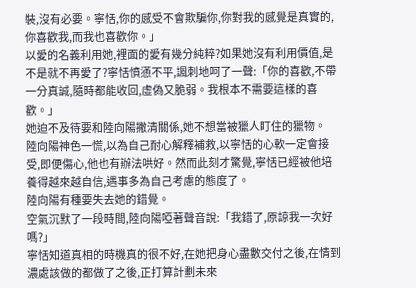裝,沒有必要。寧恬,你的感受不會欺騙你,你對我的感覺是真實的,你喜歡我,而我也喜歡你。」
以愛的名義利用她,裡面的愛有幾分純粹?如果她沒有利用價值,是不是就不再愛了?寧恬憤懣不平,諷刺地呵了一聲:「你的喜歡,不帶一分真誠,隨時都能收回,虛偽又脆弱。我根本不需要這樣的喜歡。」
她迫不及待要和陸向陽撇清關係,她不想當被獵人盯住的獵物。
陸向陽神色一慌,以為自己耐心解釋補救,以寧恬的心軟一定會接受,即便傷心,他也有辦法哄好。然而此刻才驚覺,寧恬已經被他培養得越來越自信,遇事多為自己考慮的態度了。
陸向陽有種要失去她的錯覺。
空氣沉默了一段時間,陸向陽啞著聲音說:「我錯了,原諒我一次好嗎?」
寧恬知道真相的時機真的很不好,在她把身心盡數交付之後,在情到濃處該做的都做了之後,正打算計劃未來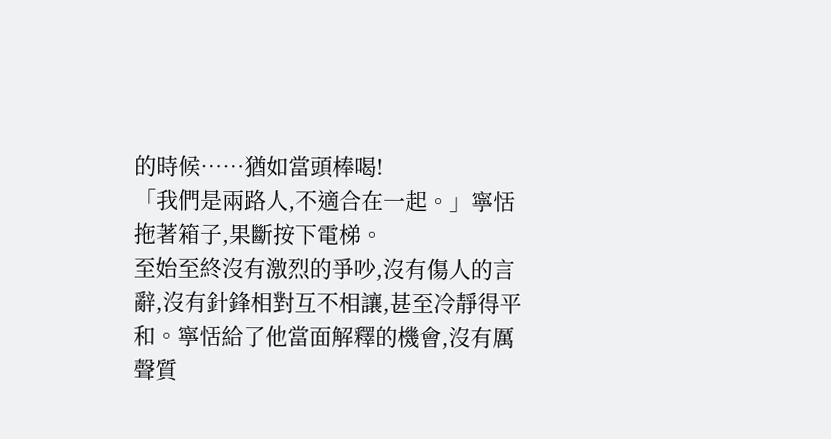的時候……猶如當頭棒喝!
「我們是兩路人,不適合在一起。」寧恬拖著箱子,果斷按下電梯。
至始至終沒有激烈的爭吵,沒有傷人的言辭,沒有針鋒相對互不相讓,甚至冷靜得平和。寧恬給了他當面解釋的機會,沒有厲聲質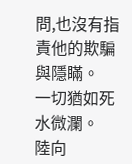問,也沒有指責他的欺騙與隱瞞。
一切猶如死水微瀾。
陸向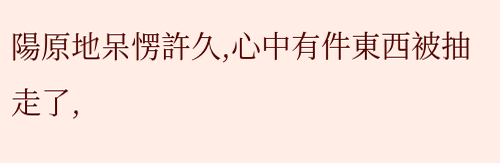陽原地呆愣許久,心中有件東西被抽走了,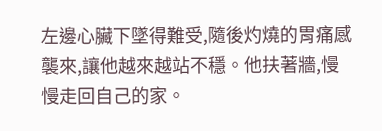左邊心臟下墜得難受,隨後灼燒的胃痛感襲來,讓他越來越站不穩。他扶著牆,慢慢走回自己的家。